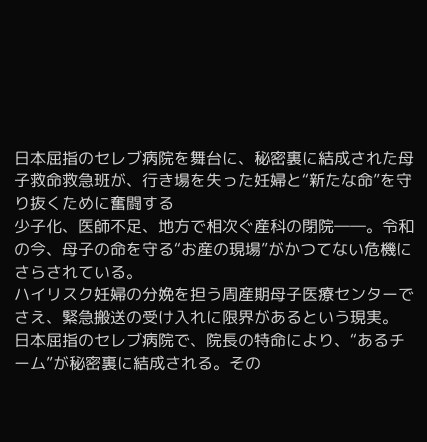日本屈指のセレブ病院を舞台に、秘密裏に結成された母子救命救急班が、行き場を失った妊婦と“新たな命”を守り抜くために奮闘する
少子化、医師不足、地方で相次ぐ産科の閉院――。令和の今、母子の命を守る“お産の現場”がかつてない危機にさらされている。
ハイリスク妊婦の分娩を担う周産期母子医療センターでさえ、緊急搬送の受け入れに限界があるという現実。
日本屈指のセレブ病院で、院長の特命により、“あるチーム”が秘密裏に結成される。その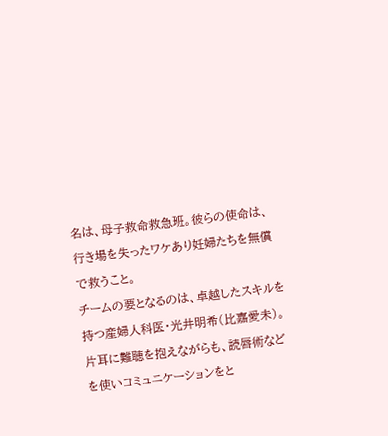名は、母子救命救急班。彼らの使命は、行き場を失ったワケあり妊婦たちを無償で救うこと。
チームの要となるのは、卓越したスキルを持つ産婦人科医・光井明希(比嘉愛未)。片耳に難聴を抱えながらも、読唇術などを使いコミュニケーションをと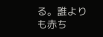る。誰よりも赤ち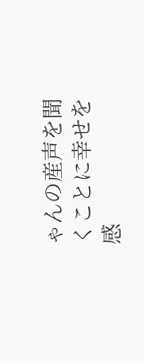ゃんの産声を聞くことに幸せを感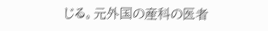じる。元外国の産科の医者